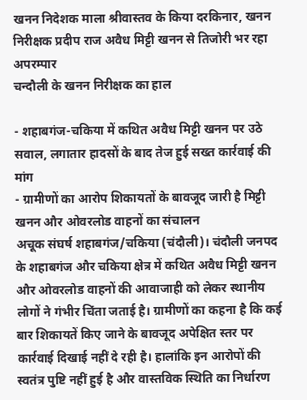खनन निदेशक माला श्रीवास्तव के किया दरकिनार, खनन निरीक्षक प्रदीप राज अवैध मिट्टी खनन से तिजोरी भर रहा अपरम्पार
चन्दौली के खनन निरीक्षक का हाल

- शहाबगंज-चकिया में कथित अवैध मिट्टी खनन पर उठे सवाल, लगातार हादसों के बाद तेज हुई सख्त कार्रवाई की मांग
- ग्रामीणों का आरोप शिकायतों के बावजूद जारी है मिट्टी खनन और ओवरलोड वाहनों का संचालन
अचूक संघर्ष शहाबगंज/चकिया (चंदौली)। चंदौली जनपद के शहाबगंज और चकिया क्षेत्र में कथित अवैध मिट्टी खनन और ओवरलोड वाहनों की आवाजाही को लेकर स्थानीय लोगों ने गंभीर चिंता जताई है। ग्रामीणों का कहना है कि कई बार शिकायतें किए जाने के बावजूद अपेक्षित स्तर पर कार्रवाई दिखाई नहीं दे रही है। हालांकि इन आरोपों की स्वतंत्र पुष्टि नहीं हुई है और वास्तविक स्थिति का निर्धारण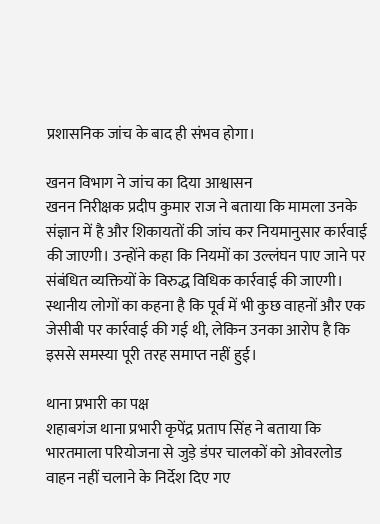प्रशासनिक जांच के बाद ही संभव होगा।

खनन विभाग ने जांच का दिया आश्वासन
खनन निरीक्षक प्रदीप कुमार राज ने बताया कि मामला उनके संज्ञान में है और शिकायतों की जांच कर नियमानुसार कार्रवाई की जाएगी। उन्होंने कहा कि नियमों का उल्लंघन पाए जाने पर संबंधित व्यक्तियों के विरुद्ध विधिक कार्रवाई की जाएगी।
स्थानीय लोगों का कहना है कि पूर्व में भी कुछ वाहनों और एक जेसीबी पर कार्रवाई की गई थी, लेकिन उनका आरोप है कि इससे समस्या पूरी तरह समाप्त नहीं हुई।

थाना प्रभारी का पक्ष
शहाबगंज थाना प्रभारी कृपेंद्र प्रताप सिंह ने बताया कि भारतमाला परियोजना से जुड़े डंपर चालकों को ओवरलोड वाहन नहीं चलाने के निर्देश दिए गए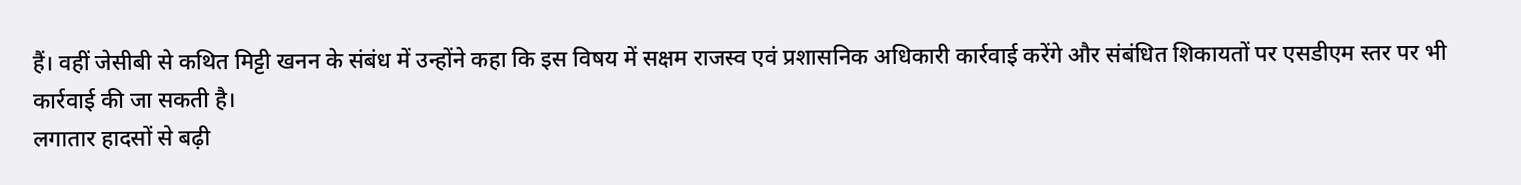हैं। वहीं जेसीबी से कथित मिट्टी खनन के संबंध में उन्होंने कहा कि इस विषय में सक्षम राजस्व एवं प्रशासनिक अधिकारी कार्रवाई करेंगे और संबंधित शिकायतों पर एसडीएम स्तर पर भी कार्रवाई की जा सकती है।
लगातार हादसों से बढ़ी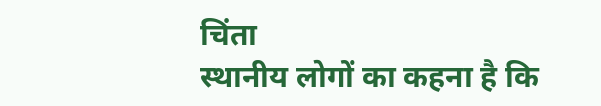चिंता
स्थानीय लोगों का कहना है कि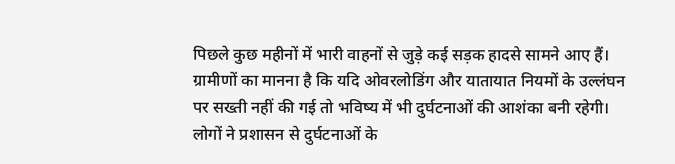पिछले कुछ महीनों में भारी वाहनों से जुड़े कई सड़क हादसे सामने आए हैं। ग्रामीणों का मानना है कि यदि ओवरलोडिंग और यातायात नियमों के उल्लंघन पर सख्ती नहीं की गई तो भविष्य में भी दुर्घटनाओं की आशंका बनी रहेगी।
लोगों ने प्रशासन से दुर्घटनाओं के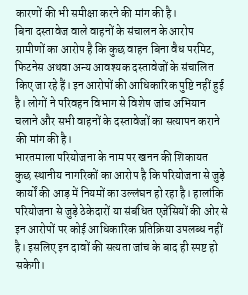कारणों की भी समीक्षा करने की मांग की है।
बिना दस्तावेज वाले वाहनों के संचालन के आरोप
ग्रामीणों का आरोप है कि कुछ वाहन बिना वैध परमिट, फिटनेस अथवा अन्य आवश्यक दस्तावेजों के संचालित किए जा रहे हैं। इन आरोपों की आधिकारिक पुष्टि नहीं हुई है। लोगों ने परिवहन विभाग से विशेष जांच अभियान चलाने और सभी वाहनों के दस्तावेजों का सत्यापन कराने की मांग की है।
भारतमाला परियोजना के नाम पर खनन की शिकायत
कुछ स्थानीय नागरिकों का आरोप है कि परियोजना से जुड़े कार्यों की आड़ में नियमों का उल्लंघन हो रहा है। हालांकि परियोजना से जुड़े ठेकेदारों या संबंधित एजेंसियों की ओर से इन आरोपों पर कोई आधिकारिक प्रतिक्रिया उपलब्ध नहीं है। इसलिए इन दावों की सत्यता जांच के बाद ही स्पष्ट हो सकेगी।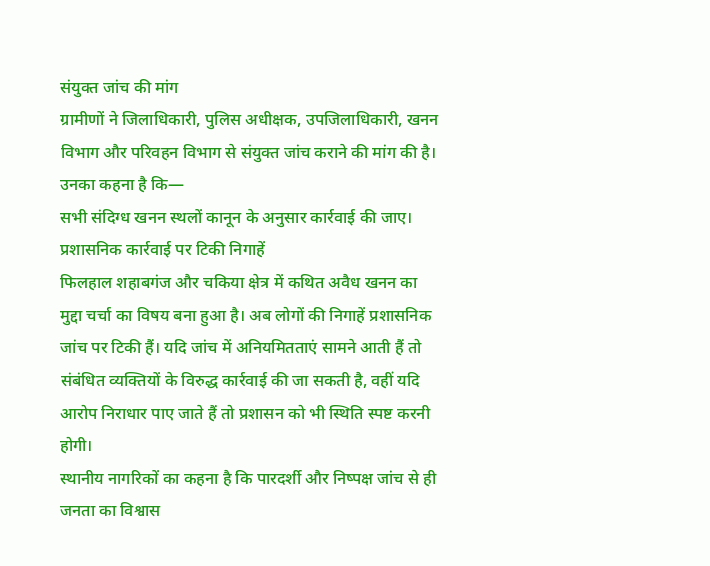संयुक्त जांच की मांग
ग्रामीणों ने जिलाधिकारी, पुलिस अधीक्षक, उपजिलाधिकारी, खनन विभाग और परिवहन विभाग से संयुक्त जांच कराने की मांग की है। उनका कहना है कि—
सभी संदिग्ध खनन स्थलों कानून के अनुसार कार्रवाई की जाए।
प्रशासनिक कार्रवाई पर टिकी निगाहें
फिलहाल शहाबगंज और चकिया क्षेत्र में कथित अवैध खनन का मुद्दा चर्चा का विषय बना हुआ है। अब लोगों की निगाहें प्रशासनिक जांच पर टिकी हैं। यदि जांच में अनियमितताएं सामने आती हैं तो संबंधित व्यक्तियों के विरुद्ध कार्रवाई की जा सकती है, वहीं यदि आरोप निराधार पाए जाते हैं तो प्रशासन को भी स्थिति स्पष्ट करनी होगी।
स्थानीय नागरिकों का कहना है कि पारदर्शी और निष्पक्ष जांच से ही जनता का विश्वास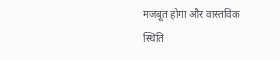मजबूत होगा और वास्तविक स्थिति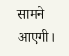सामने आएगी।